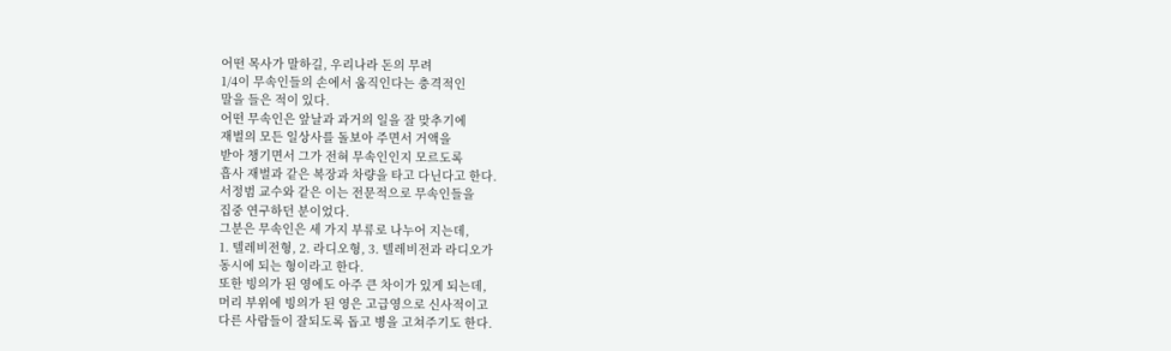어떤 목사가 말하길, 우리나라 돈의 무려
1/4이 무속인들의 손에서 움직인다는 충격적인
말을 들은 적이 있다.
어떤 무속인은 앞날과 과거의 일을 잘 맞추기에
재벌의 모든 일상사를 돌보아 주면서 거액을
받아 챙기면서 그가 전혀 무속인인지 모르도록
흡사 재벌과 같은 복장과 차량을 타고 다닌다고 한다.
서정범 교수와 같은 이는 전문적으로 무속인들을
집중 연구하던 분이었다.
그분은 무속인은 세 가지 부류로 나누어 지는데,
1. 텔레비전형, 2. 라디오형, 3. 텔레비전과 라디오가
동시에 되는 형이라고 한다.
또한 빙의가 된 영에도 아주 큰 차이가 있게 되는데,
머리 부위에 빙의가 된 영은 고급영으로 신사적이고
다른 사람들이 잘되도록 돕고 병을 고쳐주기도 한다.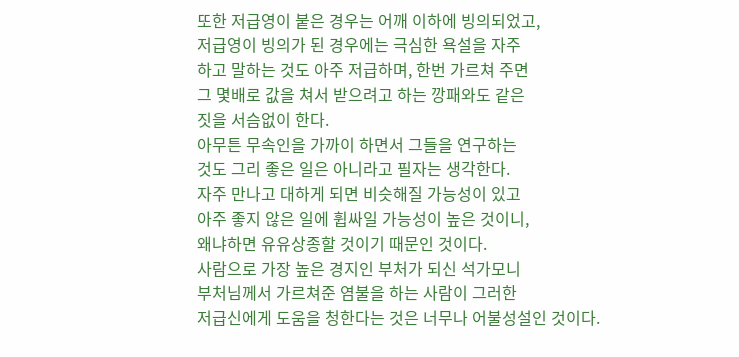또한 저급영이 붙은 경우는 어깨 이하에 빙의되었고,
저급영이 빙의가 된 경우에는 극심한 욕설을 자주
하고 말하는 것도 아주 저급하며, 한번 가르쳐 주면
그 몇배로 값을 쳐서 받으려고 하는 깡패와도 같은
짓을 서슴없이 한다.
아무튼 무속인을 가까이 하면서 그들을 연구하는
것도 그리 좋은 일은 아니라고 필자는 생각한다.
자주 만나고 대하게 되면 비슷해질 가능성이 있고
아주 좋지 않은 일에 휩싸일 가능성이 높은 것이니,
왜냐하면 유유상종할 것이기 때문인 것이다.
사람으로 가장 높은 경지인 부처가 되신 석가모니
부처님께서 가르쳐준 염불을 하는 사람이 그러한
저급신에게 도움을 청한다는 것은 너무나 어불성설인 것이다.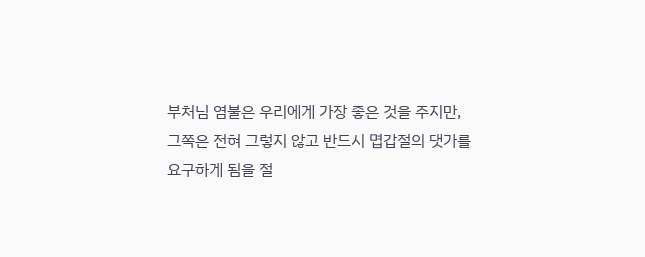부처님 염불은 우리에게 가장 좋은 것을 주지만,
그쪽은 전혀 그렇지 않고 반드시 몁갑절의 댓가를
요구하게 됨을 절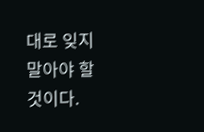대로 잊지 말아야 할 것이다.